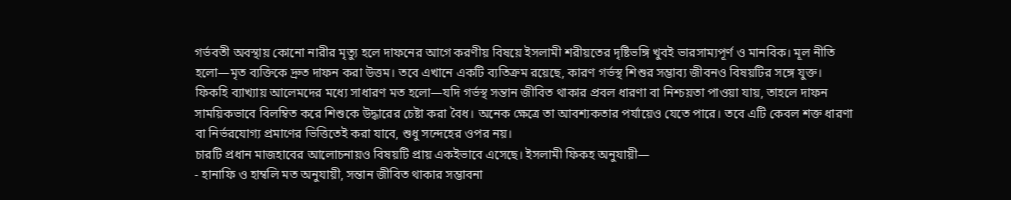গর্ভবতী অবস্থায় কোনো নারীর মৃত্যু হলে দাফনের আগে করণীয় বিষয়ে ইসলামী শরীয়তের দৃষ্টিভঙ্গি খুবই ভারসাম্যপূর্ণ ও মানবিক। মূল নীতি হলো—মৃত ব্যক্তিকে দ্রুত দাফন করা উত্তম। তবে এখানে একটি ব্যতিক্রম রয়েছে, কারণ গর্ভস্থ শিশুর সম্ভাব্য জীবনও বিষয়টির সঙ্গে যুক্ত।
ফিকহি ব্যাখ্যায় আলেমদের মধ্যে সাধারণ মত হলো—যদি গর্ভস্থ সন্তান জীবিত থাকার প্রবল ধারণা বা নিশ্চয়তা পাওয়া যায়, তাহলে দাফন সাময়িকভাবে বিলম্বিত করে শিশুকে উদ্ধারের চেষ্টা করা বৈধ। অনেক ক্ষেত্রে তা আবশ্যকতার পর্যায়েও যেতে পারে। তবে এটি কেবল শক্ত ধারণা বা নির্ভরযোগ্য প্রমাণের ভিত্তিতেই করা যাবে, শুধু সন্দেহের ওপর নয়।
চারটি প্রধান মাজহাবের আলোচনায়ও বিষয়টি প্রায় একইভাবে এসেছে। ইসলামী ফিকহ অনুযায়ী—
- হানাফি ও হাম্বলি মত অনুযায়ী, সন্তান জীবিত থাকার সম্ভাবনা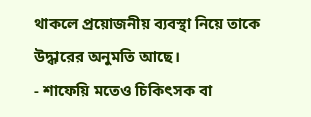থাকলে প্রয়োজনীয় ব্যবস্থা নিয়ে তাকে উদ্ধারের অনুমতি আছে।
- শাফেয়ি মতেও চিকিৎসক বা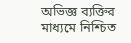অভিজ্ঞ ব্যক্তির মাধ্যমে নিশ্চিত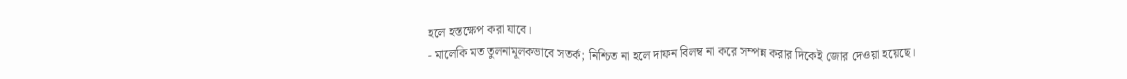হলে হস্তক্ষেপ করা যাবে।
- মালেকি মত তুলনামূলকভাবে সতর্ক; নিশ্চিত না হলে দাফন বিলম্ব না করে সম্পন্ন করার দিকেই জোর দেওয়া হয়েছে।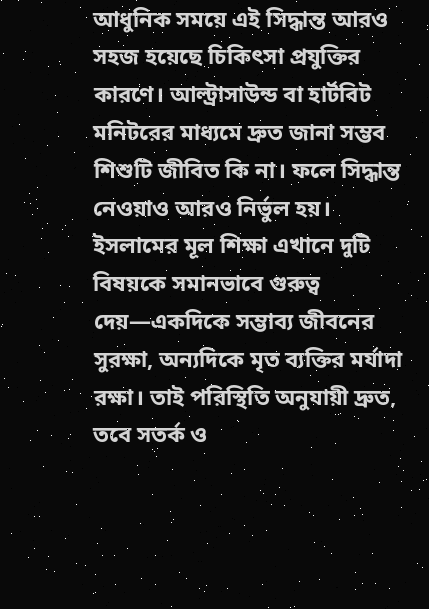আধুনিক সময়ে এই সিদ্ধান্ত আরও সহজ হয়েছে চিকিৎসা প্রযুক্তির কারণে। আল্ট্রাসাউন্ড বা হার্টবিট মনিটরের মাধ্যমে দ্রুত জানা সম্ভব শিশুটি জীবিত কি না। ফলে সিদ্ধান্ত নেওয়াও আরও নির্ভুল হয়।
ইসলামের মূল শিক্ষা এখানে দুটি বিষয়কে সমানভাবে গুরুত্ব দেয়—একদিকে সম্ভাব্য জীবনের সুরক্ষা, অন্যদিকে মৃত ব্যক্তির মর্যাদা রক্ষা। তাই পরিস্থিতি অনুযায়ী দ্রুত, তবে সতর্ক ও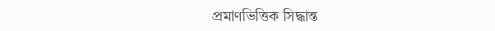প্রমাণভিত্তিক সিদ্ধান্ত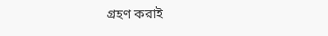গ্রহণ করাই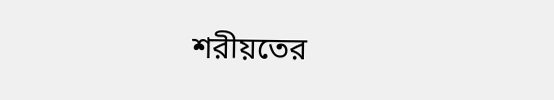শরীয়তের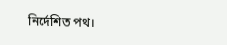নির্দেশিত পথ।